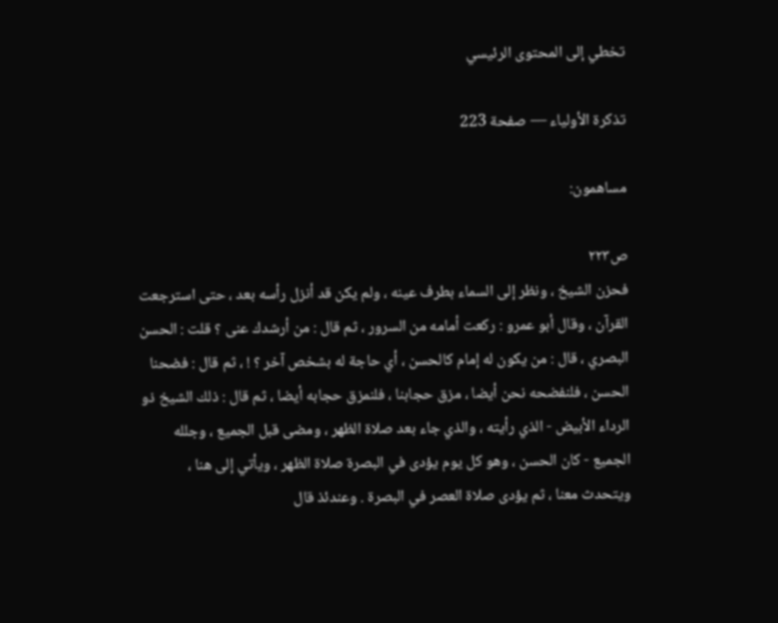تخطي إلى المحتوى الرئيسي

تذكرة الأولياء — صفحة 223

مساهمون:

ص٢٢٣
فحزن الشيخ ، ونظر إلى السماء بطرف عينه ، ولم يكن قد أنزل رأسه بعد ، حتى استرجعت القرآن ، وقال أبو عمرو : ركعت أمامه من السرور ، ثم قال : من أرشدك عنى ؟ قلت : الحسن البصري ، قال : من يكون له إمام كالحسن ، أي حاجة له بشخص آخر ؟ ! ، ثم قال : فضحنا الحسن ، فلنفضحه نحن أيضا ، مزق حجابنا ، فلنمزق حجابه أيضا ، ثم قال : ذلك الشيخ ذو الرداء الأبيض - الذي رأيته ، والذي جاء بعد صلاة الظهر ، ومضى قبل الجميع ، وجلله الجميع - كان الحسن ، وهو كل يوم يؤدى في البصرة صلاة الظهر ، ويأتي إلى هنا ، ويتحدث معنا ، ثم يؤدى صلاة العصر في البصرة . وعندئذ قال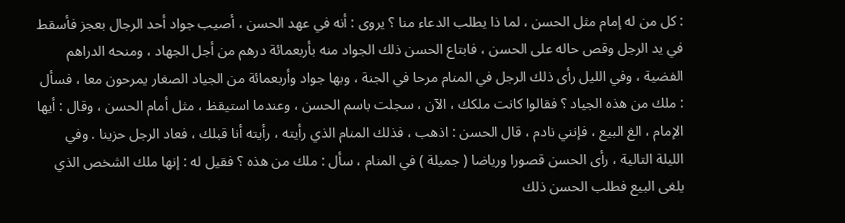: كل من له إمام مثل الحسن ، لما ذا يطلب الدعاء منا ؟ يروى : أنه في عهد الحسن ، أصيب جواد أحد الرجال بعجز فأسقط في يد الرجل وقص حاله على الحسن ، فابتاع الحسن ذلك الجواد منه بأربعمائة درهم من أجل الجهاد ، ومنحه الدراهم الفضية ، وفي الليل رأى ذلك الرجل في المنام مرحا في الجنة ، وبها جواد وأربعمائة من الجياد الصغار يمرحون معا ، فسأل : ملك من هذه الجياد ؟ فقالوا كانت ملكك ، الآن ، سجلت باسم الحسن ، وعندما استيقظ ، مثل أمام الحسن ، وقال : أيها الإمام ، الغ البيع ، فإنني نادم ، قال الحسن : اذهب ، فذلك المنام الذي رأيته ، رأيته أنا قبلك ، فعاد الرجل حزينا . وفي الليلة التالية ، رأى الحسن قصورا ورياضا ( جميلة ) في المنام ، سأل : ملك من هذه ؟ فقيل له : إنها ملك الشخص الذي يلغى البيع فطلب الحسن ذلك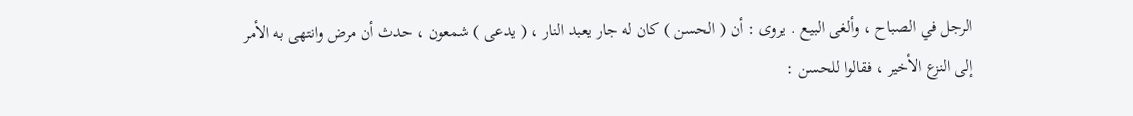الرجل في الصباح ، وألغى البيع . يروى : أن ( الحسن ) كان له جار يعبد النار ، ( يدعى ) شمعون ، حدث أن مرض وانتهى به الأمر إلى النزع الأخير ، فقالوا للحسن :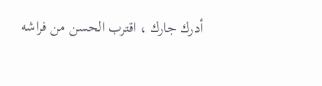أدرك جارك ، اقترب الحسن من فراشه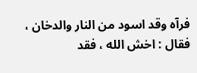فرآه وقد اسود من النار والدخان ، فقال : اخش الله ، فقد